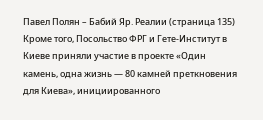Павел Полян – Бабий Яр. Реалии (страница 135)
Кроме того, Посольство ФРГ и Гете-Институт в Киеве приняли участие в проекте «Один камень, одна жизнь — 80 камней преткновения для Киева», инициированного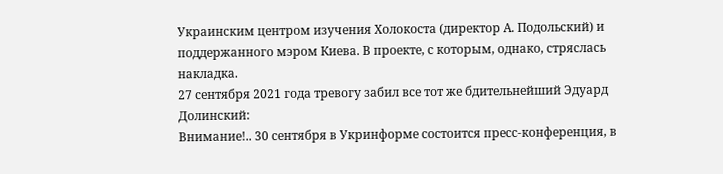Украинским центром изучения Холокоста (директор А. Подольский) и поддержанного мэром Киева. В проекте, с которым, однако, стряслась накладка.
27 сентября 2021 года тревогу забил все тот же бдительнейший Эдуард Долинский:
Внимание!.. 30 сентября в Укринформе состоится пресс-конференция, в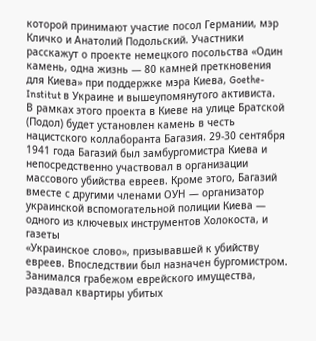которой принимают участие посол Германии, мэр Кличко и Анатолий Подольский. Участники расскажут о проекте немецкого посольства «Один камень, одна жизнь — 80 камней преткновения для Киева» при поддержке мэра Киева, Goethe-Institut в Украине и вышеупомянутого активиста.
В рамках этого проекта в Киеве на улице Братской (Подол) будет установлен камень в честь нацистского коллаборанта Багазия. 29-30 сентября 1941 года Багазий был замбургомистра Киева и непосредственно участвовал в организации массового убийства евреев. Кроме этого, Багазий вместе с другими членами ОУН — организатор украинской вспомогательной полиции Киева — одного из ключевых инструментов Холокоста, и газеты
«Украинское слово», призывавшей к убийству евреев. Впоследствии был назначен бургомистром. Занимался грабежом еврейского имущества, раздавал квартиры убитых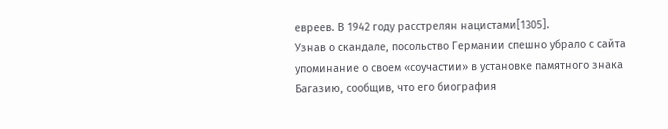евреев. В 1942 году расстрелян нацистами[1305].
Узнав о скандале, посольство Германии спешно убрало с сайта упоминание о своем «соучастии» в установке памятного знака Багазию, сообщив, что его биография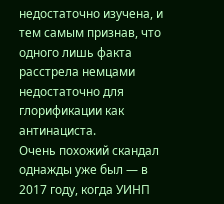недостаточно изучена, и тем самым признав, что одного лишь факта расстрела немцами недостаточно для глорификации как антинациста.
Очень похожий скандал однажды уже был — в 2017 году, когда УИНП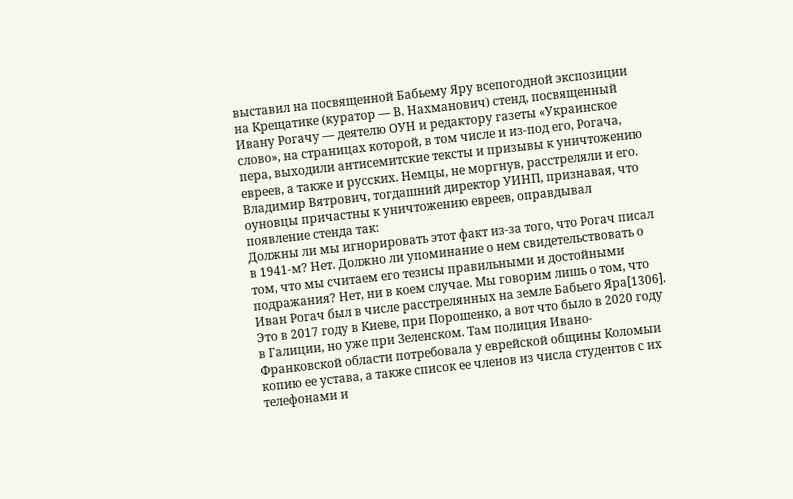выставил на посвященной Бабьему Яру всепогодной экспозиции на Крещатике (куратор — В. Нахманович) стенд, посвященный Ивану Рогачу — деятелю ОУН и редактору газеты «Украинское слово», на страницах которой, в том числе и из-под его, Рогача, пера, выходили антисемитские тексты и призывы к уничтожению евреев, а также и русских. Немцы, не моргнув, расстреляли и его.
Владимир Вятрович, тогдашний директор УИНП, признавая, что оуновцы причастны к уничтожению евреев, оправдывал появление стенда так:
Должны ли мы игнорировать этот факт из-за того, что Рогач писал в 1941-м? Нет. Должно ли упоминание о нем свидетельствовать о том, что мы считаем его тезисы правильными и достойными подражания? Нет, ни в коем случае. Мы говорим лишь о том, что Иван Рогач был в числе расстрелянных на земле Бабьего Яра[1306].
Это в 2017 году в Киеве, при Порошенко, а вот что было в 2020 году в Галиции, но уже при Зеленском. Там полиция Ивано-Франковской области потребовала у еврейской общины Коломыи копию ее устава, а также список ее членов из числа студентов с их телефонами и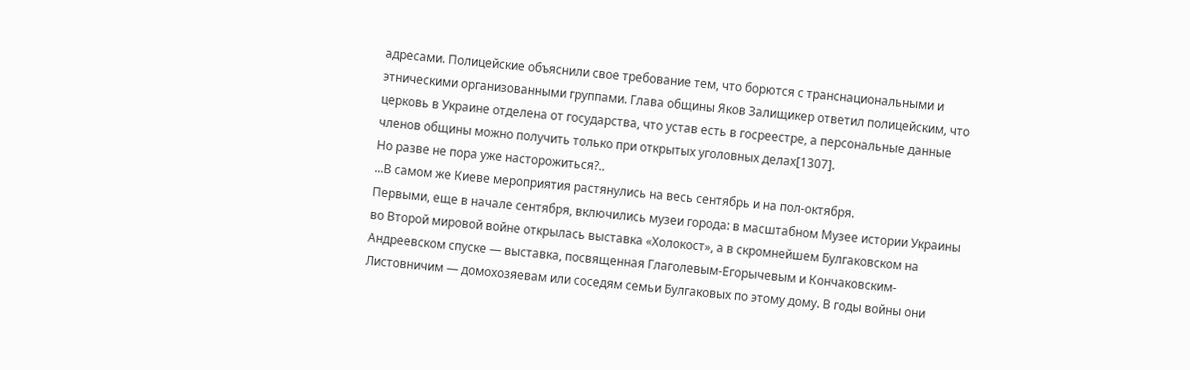адресами. Полицейские объяснили свое требование тем, что борются с транснациональными и этническими организованными группами. Глава общины Яков Залищикер ответил полицейским, что церковь в Украине отделена от государства, что устав есть в госреестре, а персональные данные членов общины можно получить только при открытых уголовных делах[1307].
Но разве не пора уже насторожиться?..
...В самом же Киеве мероприятия растянулись на весь сентябрь и на пол-октября.
Первыми, еще в начале сентября, включились музеи города: в масштабном Музее истории Украины во Второй мировой войне открылась выставка «Холокост», а в скромнейшем Булгаковском на Андреевском спуске — выставка, посвященная Глаголевым-Егорычевым и Кончаковским-Листовничим — домохозяевам или соседям семьи Булгаковых по этому дому. В годы войны они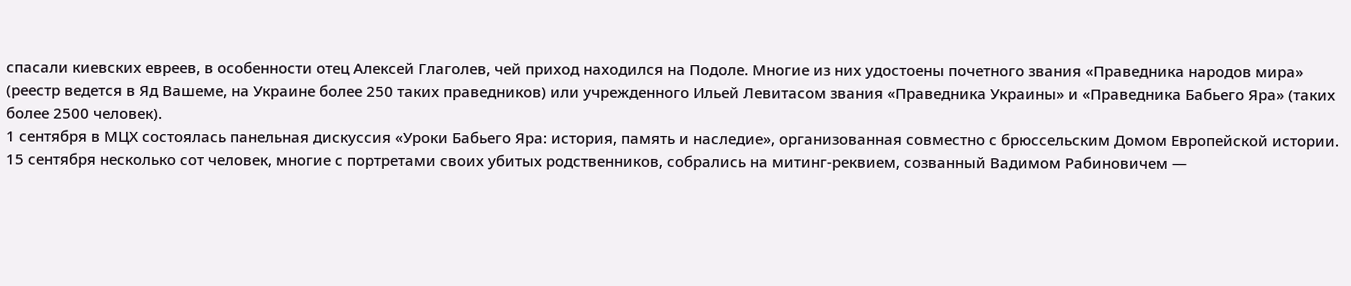спасали киевских евреев, в особенности отец Алексей Глаголев, чей приход находился на Подоле. Многие из них удостоены почетного звания «Праведника народов мира» (реестр ведется в Яд Вашеме, на Украине более 250 таких праведников) или учрежденного Ильей Левитасом звания «Праведника Украины» и «Праведника Бабьего Яра» (таких более 2500 человек).
1 сентября в МЦХ состоялась панельная дискуссия «Уроки Бабьего Яра: история, память и наследие», организованная совместно с брюссельским Домом Европейской истории.
15 сентября несколько сот человек, многие с портретами своих убитых родственников, собрались на митинг-реквием, созванный Вадимом Рабиновичем —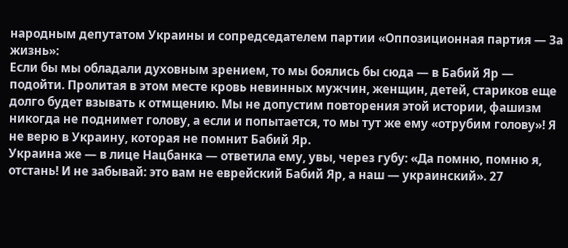народным депутатом Украины и сопредседателем партии «Оппозиционная партия — За жизнь»:
Если бы мы обладали духовным зрением, то мы боялись бы сюда — в Бабий Яр — подойти. Пролитая в этом месте кровь невинных мужчин, женщин, детей, стариков еще долго будет взывать к отмщению. Мы не допустим повторения этой истории, фашизм никогда не поднимет голову, а если и попытается, то мы тут же ему «отрубим голову»! Я не верю в Украину, которая не помнит Бабий Яр.
Украина же — в лице Нацбанка — ответила ему, увы, через губу: «Да помню, помню я, отстань! И не забывай: это вам не еврейский Бабий Яр, а наш — украинский». 27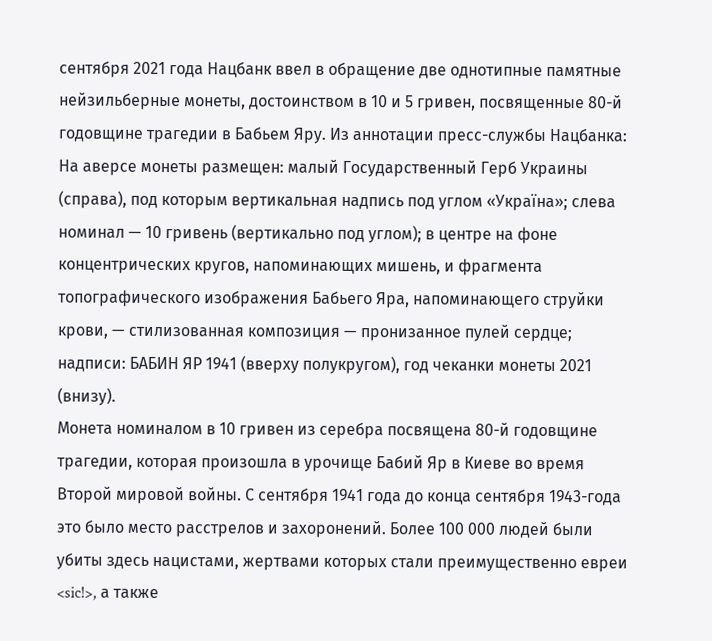сентября 2021 года Нацбанк ввел в обращение две однотипные памятные нейзильберные монеты, достоинством в 10 и 5 гривен, посвященные 80-й годовщине трагедии в Бабьем Яру. Из аннотации пресс-службы Нацбанка:
На аверсе монеты размещен: малый Государственный Герб Украины (справа), под которым вертикальная надпись под углом «Україна»; слева номинал — 10 гривень (вертикально под углом); в центре на фоне концентрических кругов, напоминающих мишень, и фрагмента топографического изображения Бабьего Яра, напоминающего струйки крови, — стилизованная композиция — пронизанное пулей сердце; надписи: БАБИН ЯР 1941 (вверху полукругом), год чеканки монеты 2021 (внизу).
Монета номиналом в 10 гривен из серебра посвящена 80-й годовщине трагедии, которая произошла в урочище Бабий Яр в Киеве во время Второй мировой войны. С сентября 1941 года до конца сентября 1943-года это было место расстрелов и захоронений. Более 100 000 людей были убиты здесь нацистами, жертвами которых стали преимущественно евреи <sic!>, а также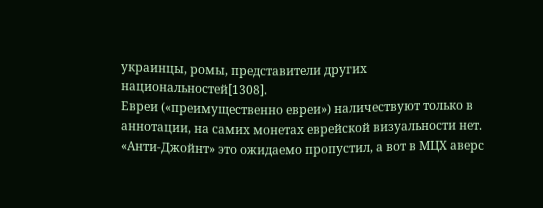украинцы, ромы, представители других национальностей[1308].
Евреи («преимущественно евреи») наличествуют только в аннотации, на самих монетах еврейской визуальности нет. «Анти-Джойнт» это ожидаемо пропустил, а вот в МЦХ аверс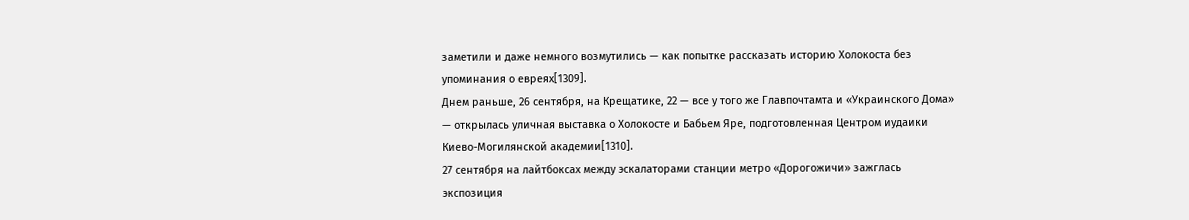заметили и даже немного возмутились — как попытке рассказать историю Холокоста без упоминания о евреях[1309].
Днем раньше, 26 сентября, на Крещатике, 22 — все у того же Главпочтамта и «Украинского Дома» — открылась уличная выставка о Холокосте и Бабьем Яре, подготовленная Центром иудаики Киево-Могилянской академии[1310].
27 сентября на лайтбоксах между эскалаторами станции метро «Дорогожичи» зажглась экспозиция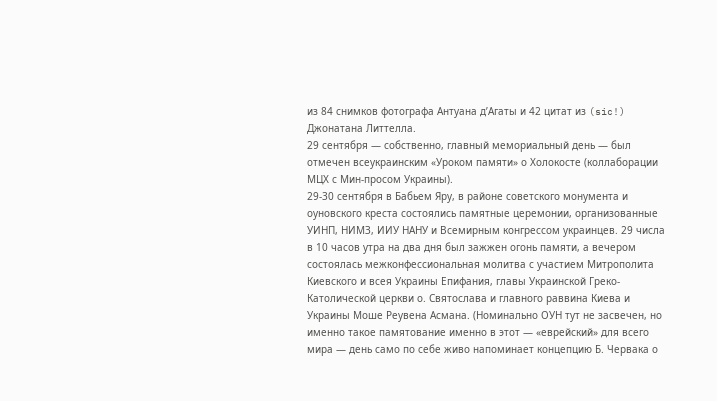из 84 снимков фотографа Антуана д’Агаты и 42 цитат из (sic!) Джонатана Литтелла.
29 сентября — собственно, главный мемориальный день — был отмечен всеукраинским «Уроком памяти» о Холокосте (коллаборации МЦХ с Мин-просом Украины).
29-30 сентября в Бабьем Яру, в районе советского монумента и оуновского креста состоялись памятные церемонии, организованные УИНП, НИМЗ, ИИУ НАНУ и Всемирным конгрессом украинцев. 29 числа в 10 часов утра на два дня был зажжен огонь памяти, а вечером состоялась межконфессиональная молитва с участием Митрополита Киевского и всея Украины Епифания, главы Украинской Греко-Католической церкви о. Святослава и главного раввина Киева и Украины Моше Реувена Асмана. (Номинально ОУН тут не засвечен, но именно такое памятование именно в этот — «еврейский» для всего мира — день само по себе живо напоминает концепцию Б. Червака о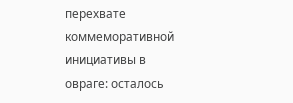перехвате коммеморативной инициативы в овраге: осталось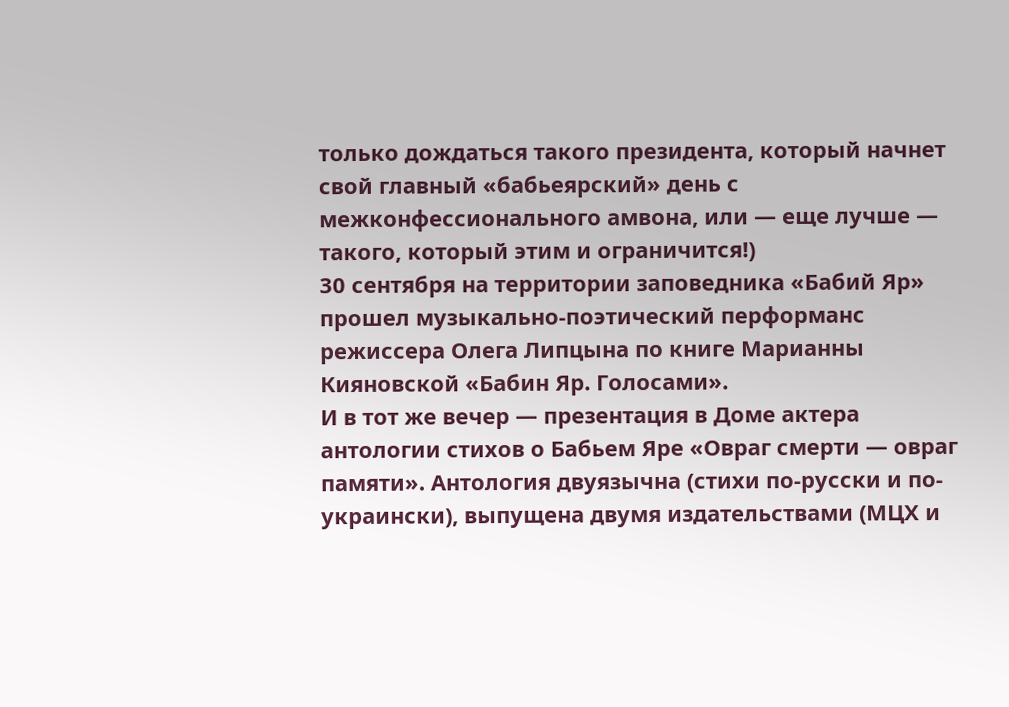только дождаться такого президента, который начнет свой главный «бабьеярский» день с межконфессионального амвона, или — еще лучше — такого, который этим и ограничится!)
30 сентября на территории заповедника «Бабий Яр» прошел музыкально-поэтический перформанс режиссера Олега Липцына по книге Марианны Кияновской «Бабин Яр. Голосами».
И в тот же вечер — презентация в Доме актера антологии стихов о Бабьем Яре «Овраг смерти — овраг памяти». Антология двуязычна (стихи по-русски и по-украински), выпущена двумя издательствами (МЦХ и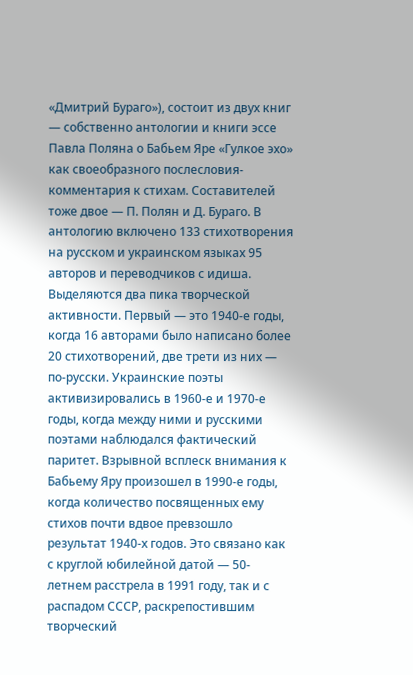«Дмитрий Бураго»), состоит из двух книг — собственно антологии и книги эссе Павла Поляна о Бабьем Яре «Гулкое эхо» как своеобразного послесловия-комментария к стихам. Составителей тоже двое — П. Полян и Д. Бураго. В антологию включено 133 стихотворения на русском и украинском языках 95 авторов и переводчиков с идиша.
Выделяются два пика творческой активности. Первый — это 1940-е годы, когда 16 авторами было написано более 20 стихотворений, две трети из них — по-русски. Украинские поэты активизировались в 1960-е и 1970-е годы, когда между ними и русскими поэтами наблюдался фактический паритет. Взрывной всплеск внимания к Бабьему Яру произошел в 1990-е годы, когда количество посвященных ему стихов почти вдвое превзошло результат 1940-х годов. Это связано как с круглой юбилейной датой — 50-летнем расстрела в 1991 году, так и с распадом СССР, раскрепостившим творческий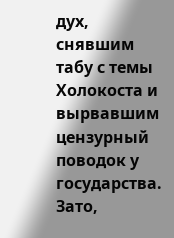дух, снявшим табу с темы Холокоста и вырвавшим цензурный поводок у государства. Зато,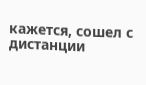кажется, сошел с дистанции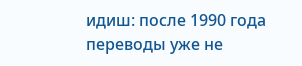идиш: после 1990 года переводы уже не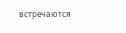встречаются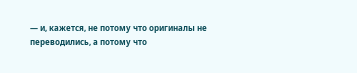— и, кажется, не потому что оригиналы не переводились, а потому что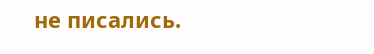не писались.